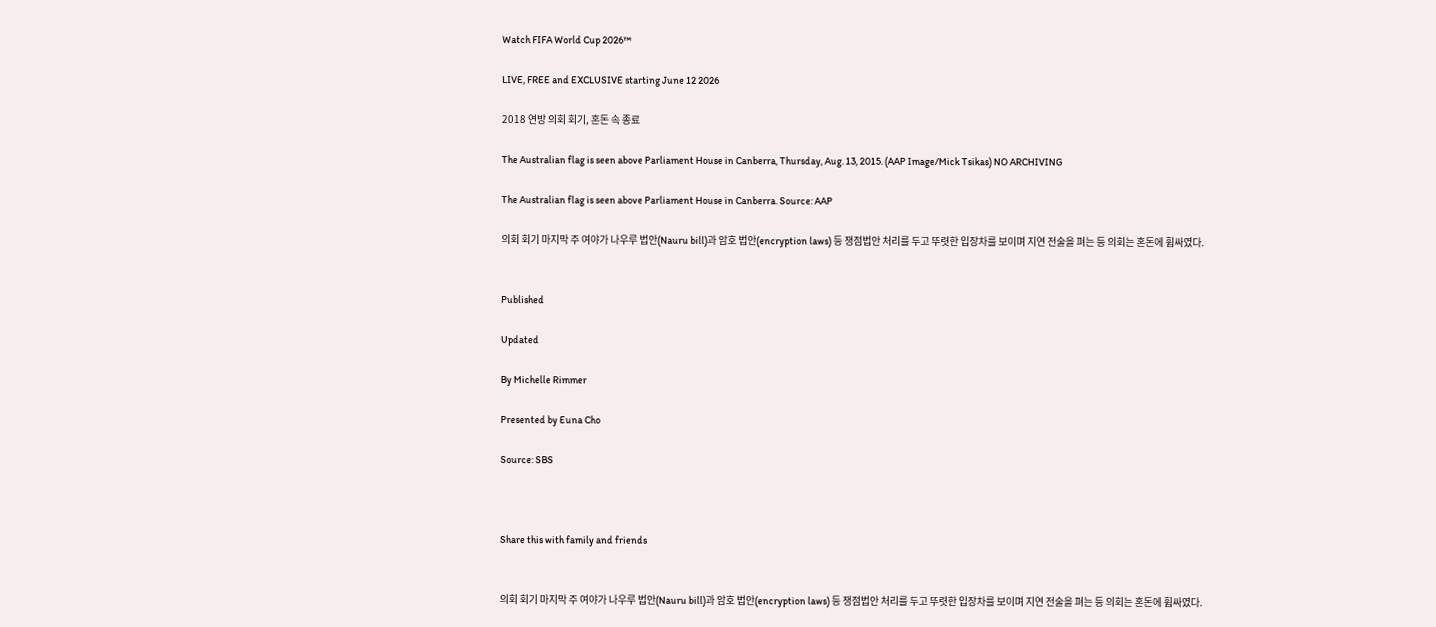Watch FIFA World Cup 2026™

LIVE, FREE and EXCLUSIVE starting June 12 2026

2018 연방 의회 회기, 혼돈 속 종료

The Australian flag is seen above Parliament House in Canberra, Thursday, Aug. 13, 2015. (AAP Image/Mick Tsikas) NO ARCHIVING

The Australian flag is seen above Parliament House in Canberra. Source: AAP

의회 회기 마지막 주 여야가 나우루 법안(Nauru bill)과 암호 법안(encryption laws) 등 쟁점법안 처리를 두고 뚜렷한 입장차를 보이며 지연 전술을 펴는 등 의회는 혼돈에 휩싸였다.


Published

Updated

By Michelle Rimmer

Presented by Euna Cho

Source: SBS



Share this with family and friends


의회 회기 마지막 주 여야가 나우루 법안(Nauru bill)과 암호 법안(encryption laws) 등 쟁점법안 처리를 두고 뚜렷한 입장차를 보이며 지연 전술을 펴는 등 의회는 혼돈에 휩싸였다.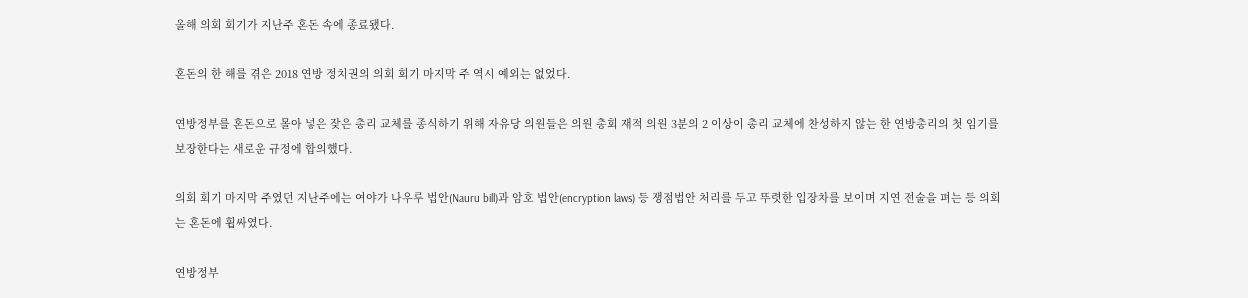올해 의회 회기가 지난주 혼돈 속에 종료됐다.

혼돈의 한 해를 겪은 2018 연방 정치권의 의회 회기 마지막 주 역시 예외는 없었다.

연방정부를 혼돈으로 몰아 넣은 잦은 총리 교체를 종식하기 위해 자유당 의원들은 의원 총회 재적 의원 3분의 2 이상이 총리 교체에 찬성하지 않는 한 연방총리의 첫 임기를 보장한다는 새로운 규정에 합의했다.

의회 회기 마지막 주였던 지난주에는 여야가 나우루 법안(Nauru bill)과 암호 법안(encryption laws) 등 쟁점법안 처리를 두고 뚜렷한 입장차를 보이며 지연 전술을 펴는 등 의회는 혼돈에 휩싸였다.

연방정부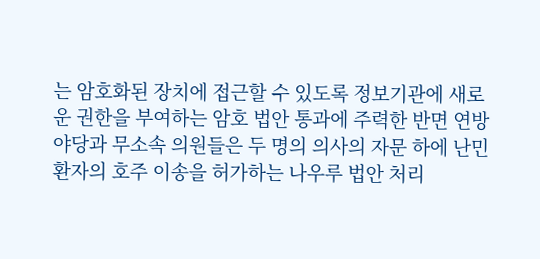는 암호화된 장치에 접근할 수 있도록 정보기관에 새로운 권한을 부여하는 암호 법안 통과에 주력한 반면 연방야당과 무소속 의원들은 두 명의 의사의 자문 하에 난민 환자의 호주 이송을 허가하는 나우루 법안 처리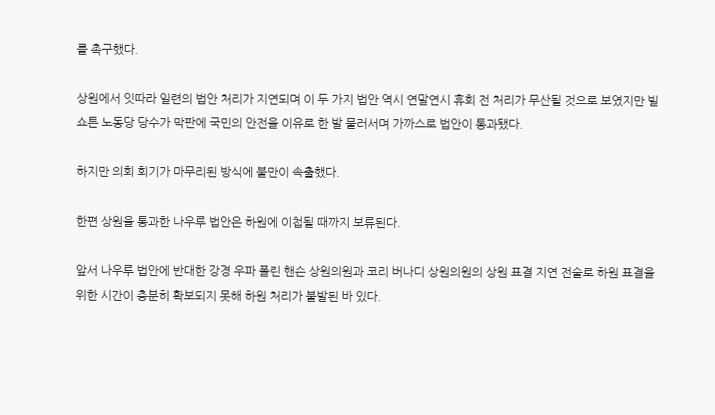를 촉구했다.

상원에서 잇따라 일련의 법안 처리가 지연되며 이 두 가지 법안 역시 연말연시 휴회 전 처리가 무산될 것으로 보였지만 빌 쇼튼 노동당 당수가 막판에 국민의 안전을 이유로 한 발 물러서며 가까스로 법안이 통과됐다.

하지만 의회 회기가 마무리된 방식에 불만이 속출했다.

한편 상원을 통과한 나우루 법안은 하원에 이첩될 때까지 보류된다.

앞서 나우루 법안에 반대한 강경 우파 폴린 핸슨 상원의원과 코리 버나디 상원의원의 상원 표결 지연 전술로 하원 표결을 위한 시간이 충분히 확보되지 못해 하원 처리가 불발된 바 있다.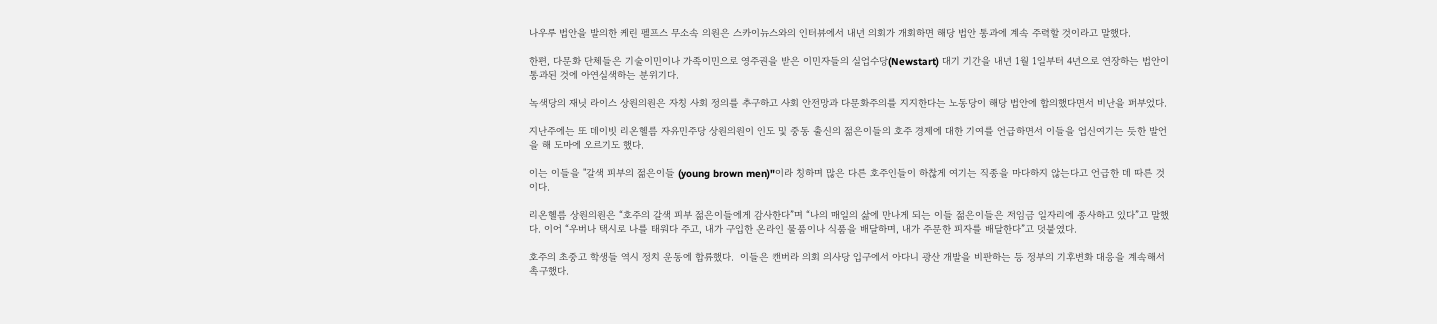나우루 법안을 발의한 케린 펠프스 무소속 의원은 스카이뉴스와의 인터뷰에서 내년 의회가 개회하면 해당 법안 통과에 계속 주력할 것이라고 말했다.

한편, 다문화 단체들은 기술이민이나 가족이민으로 영주권을 받은 이민자들의 실업수당(Newstart) 대기 기간을 내년 1월 1일부터 4년으로 연장하는 법안이 통과된 것에 아연실색하는 분위기다.

녹색당의 재닛 라이스 상원의원은 자칭 사회 정의를 추구하고 사회 안전망과 다문화주의를 지지한다는 노동당이 해당 법안에 합의했다면서 비난을 퍼부었다.

지난주에는 또 데이빗 리온헬름 자유민주당 상원의원이 인도 및 중동 출신의 젊은이들의 호주 경제에 대한 기여를 언급하면서 이들을 업신여기는 듯한 발언을 해 도마에 오르기도 했다.

이는 이들을 "갈색 피부의 젊은이들 (young brown men)"이라 칭하며 많은 다른 호주인들이 하찮게 여기는 직종을 마다하지 않는다고 언급한 데 따른 것이다.

리온헬름 상원의원은 “호주의 갈색 피부 젊은이들에게 감사한다”며 “나의 매일의 삶에 만나게 되는 이들 젊은이들은 저임금 일자리에 종사하고 있다”고 말했다. 이어 “우버나 택시로 나를 태워다 주고, 내가 구입한 온라인 물품이나 식품을 배달하며, 내가 주문한 피자를 배달한다”고 덧붙였다.

호주의 초중고 학생들 역시 정치 운동에 합류했다.  이들은 캔버라 의회 의사당 입구에서 아다니 광산 개발을 비판하는 등 정부의 기후변화 대응을 계속해서 촉구했다.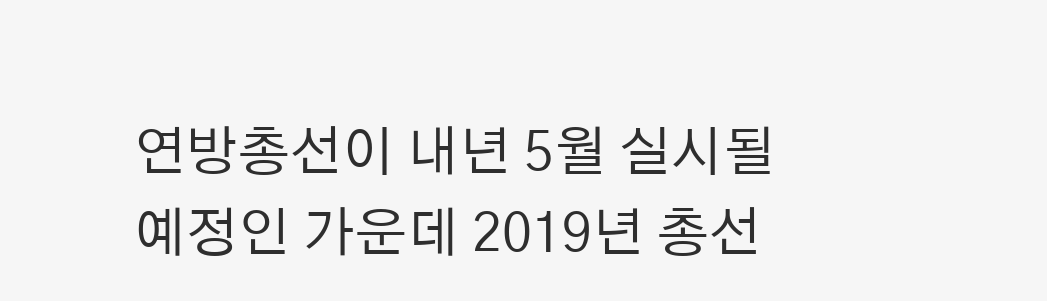연방총선이 내년 5월 실시될 예정인 가운데 2019년 총선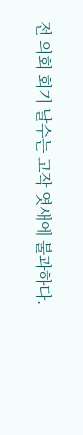전 의회 회기 날수는 고작 엿새에 불과하다.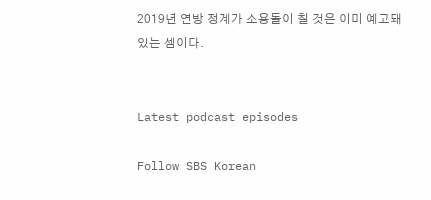2019년 연방 정계가 소용돌이 칠 것은 이미 예고돼 있는 셈이다.


Latest podcast episodes

Follow SBS Korean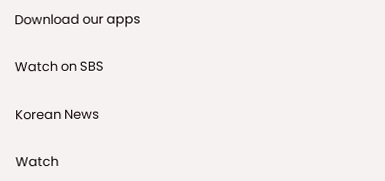Download our apps

Watch on SBS

Korean News

Watch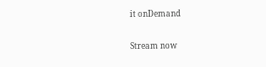it onDemand

Stream now